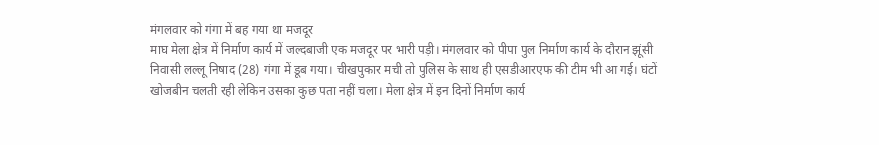मंगलवार को गंगा में बह गया था मजदूर
माघ मेला क्षेत्र में निर्माण कार्य में जल्दबाजी एक मजदूर पर भारी पड़ी। मंगलवार को पीपा पुल निर्माण कार्य के दौरान झूंसी निवासी लल्लू निषाद (28) गंगा में डूब गया। चीखपुकार मची तो पुलिस के साथ ही एसडीआरएफ की टीम भी आ गई। घंटों खोजबीन चलती रही लेकिन उसका कुछ पता नहीं चला। मेला क्षेत्र में इन दिनों निर्माण कार्य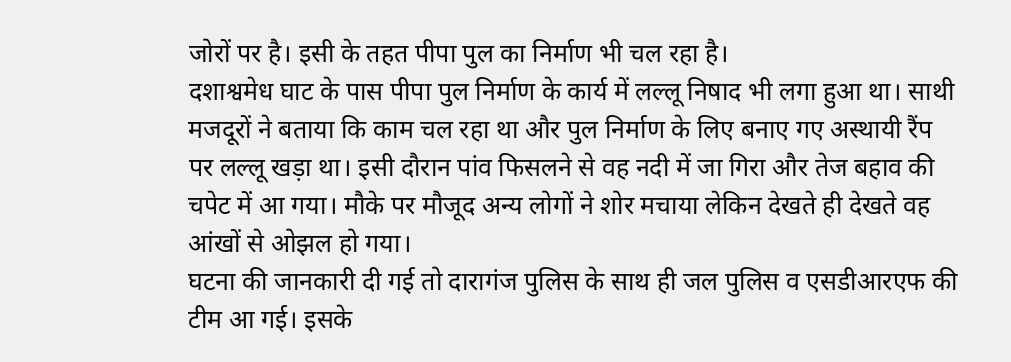जोरों पर है। इसी के तहत पीपा पुल का निर्माण भी चल रहा है।
दशाश्वमेध घाट के पास पीपा पुल निर्माण के कार्य में लल्लू निषाद भी लगा हुआ था। साथी मजदूरों ने बताया कि काम चल रहा था और पुल निर्माण के लिए बनाए गए अस्थायी रैंप पर लल्लू खड़ा था। इसी दौरान पांव फिसलने से वह नदी में जा गिरा और तेज बहाव की चपेट में आ गया। मौके पर मौजूद अन्य लोगों ने शोर मचाया लेकिन देखते ही देखते वह आंखों से ओझल हो गया।
घटना की जानकारी दी गई तो दारागंज पुलिस के साथ ही जल पुलिस व एसडीआरएफ की टीम आ गई। इसके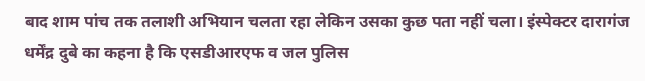बाद शाम पांच तक तलाशी अभियान चलता रहा लेकिन उसका कुछ पता नहीं चला। इंस्पेक्टर दारागंज धर्मेंद्र दुबे का कहना है कि एसडीआरएफ व जल पुलिस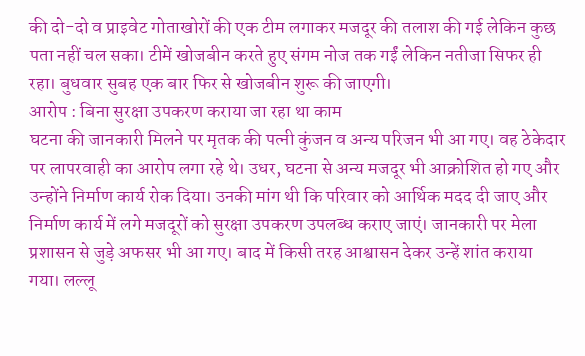की दो-दो व प्राइवेट गोताखोरों की एक टीम लगाकर मजदूर की तलाश की गई लेकिन कुछ पता नहीं चल सका। टीमें खोजबीन करते हुए संगम नोज तक गईं लेकिन नतीजा सिफर ही रहा। बुधवार सुबह एक बार फिर से खोजबीन शुरू की जाएगी।
आरोप : बिना सुरक्षा उपकरण कराया जा रहा था काम
घटना की जानकारी मिलने पर मृतक की पत्नी कुंजन व अन्य परिजन भी आ गए। वह ठेकेदार पर लापरवाही का आरोप लगा रहे थे। उधर, घटना से अन्य मजदूर भी आक्रोशित हो गए और उन्होंने निर्माण कार्य रोक दिया। उनकी मांग थी कि परिवार को आर्थिक मदद दी जाए और निर्माण कार्य में लगे मजदूरों को सुरक्षा उपकरण उपलब्ध कराए जाएं। जानकारी पर मेला प्रशासन से जुड़े अफसर भी आ गए। बाद में किसी तरह आश्वासन देकर उन्हें शांत कराया गया। लल्लू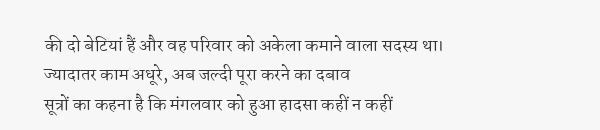की दो बेटियां हैं और वह परिवार को अकेला कमाने वाला सदस्य था।
ज्यादातर काम अधूरे, अब जल्दी पूरा करने का दबाव
सूत्रों का कहना है कि मंगलवार को हुआ हादसा कहीं न कहीं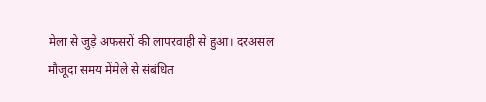मेला से जुड़े अफसरों की लापरवाही से हुआ। दरअसल मौजूदा समय मेंमेले से संबंधित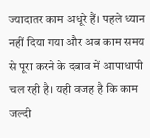ज्यादातर काम अधूरे हैं। पहले ध्यान नहीं दिया गया और अब काम समय से पूरा करने के दबाव में आपाधापी चल रही है। यही वजह है कि काम जल्दी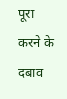पूरा करने के दबाव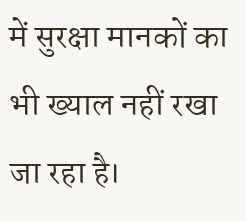में सुरक्षा मानकों का भी ख्याल नहीं रखा जा रहा है।